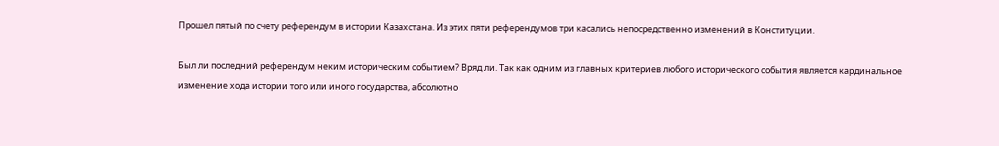Прошел пятый по счету референдум в истории Казахстана. Из этих пяти референдумов три касались непосредственно изменений в Конституции.

Был ли последний референдум неким историческим событием? Вряд ли. Так как одним из главных критериев любого исторического события является кардинальное изменение хода истории того или иного государства, абсолютно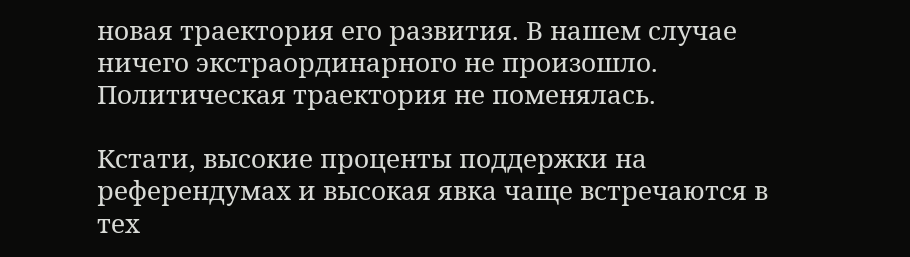новая траектория его развития. В нашем случае ничего экстраординарного не произошло. Политическая траектория не поменялась.

Кстати, высокие проценты поддержки на референдумах и высокая явка чаще встречаются в тех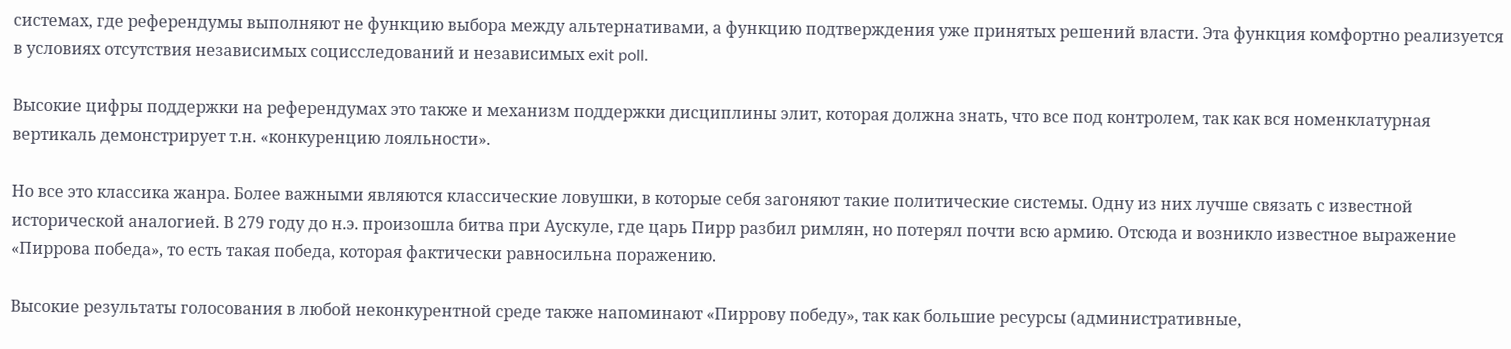системах, где референдумы выполняют не функцию выбора между альтернативами, а функцию подтверждения уже принятых решений власти. Эта функция комфортно реализуется в условиях отсутствия независимых социсследований и независимых exit poll.

Высокие цифры поддержки на референдумах это также и механизм поддержки дисциплины элит, которая должна знать, что все под контролем, так как вся номенклатурная вертикаль демонстрирует т.н. «конкуренцию лояльности».

Но все это классика жанра. Более важными являются классические ловушки, в которые себя загоняют такие политические системы. Одну из них лучше связать с известной исторической аналогией. В 279 году до н.э. произошла битва при Аускуле, где царь Пирр разбил римлян, но потерял почти всю армию. Отсюда и возникло известное выражение «Пиррова победа», то есть такая победа, которая фактически равносильна поражению.

Высокие результаты голосования в любой неконкурентной среде также напоминают «Пиррову победу», так как большие ресурсы (административные,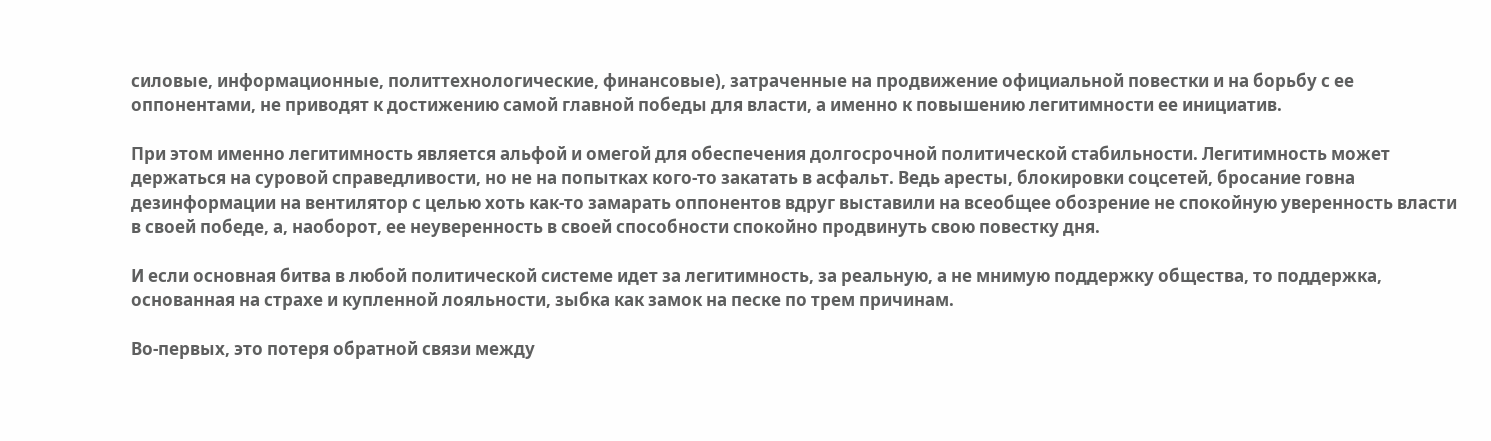силовые, информационные, политтехнологические, финансовые), затраченные на продвижение официальной повестки и на борьбу с ее оппонентами, не приводят к достижению самой главной победы для власти, а именно к повышению легитимности ее инициатив.

При этом именно легитимность является альфой и омегой для обеспечения долгосрочной политической стабильности. Легитимность может держаться на суровой справедливости, но не на попытках кого-то закатать в асфальт. Ведь аресты, блокировки соцсетей, бросание говна дезинформации на вентилятор с целью хоть как-то замарать оппонентов вдруг выставили на всеобщее обозрение не спокойную уверенность власти в своей победе, а, наоборот, ее неуверенность в своей способности спокойно продвинуть свою повестку дня.

И если основная битва в любой политической системе идет за легитимность, за реальную, а не мнимую поддержку общества, то поддержка, основанная на страхе и купленной лояльности, зыбка как замок на песке по трем причинам.

Во-первых, это потеря обратной связи между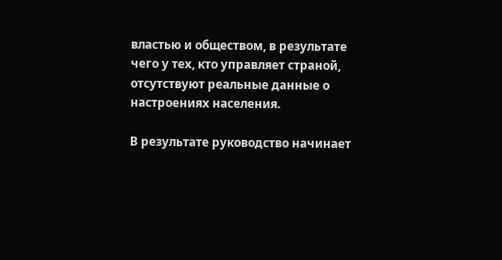властью и обществом, в результате чего у тех, кто управляет страной, отсутствуют реальные данные о настроениях населения.

В результате руководство начинает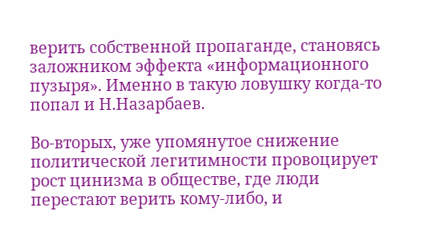верить собственной пропаганде, становясь заложником эффекта «информационного пузыря». Именно в такую ловушку когда-то  попал и Н.Назарбаев.

Во-вторых, уже упомянутое снижение политической легитимности провоцирует рост цинизма в обществе, где люди перестают верить кому-либо, и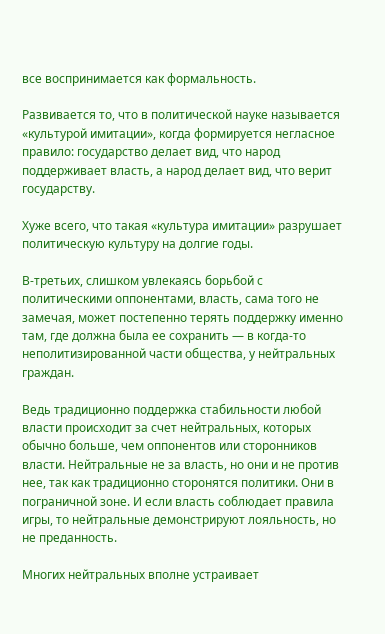все воспринимается как формальность.

Развивается то, что в политической науке называется «культурой имитации», когда формируется негласное правило: государство делает вид, что народ поддерживает власть, а народ делает вид, что верит государству.

Хуже всего, что такая «культура имитации» разрушает политическую культуру на долгие годы.

В-третьих, слишком увлекаясь борьбой с политическими оппонентами, власть, сама того не замечая, может постепенно терять поддержку именно там, где должна была ее сохранить — в когда-то неполитизированной части общества, у нейтральных граждан.

Ведь традиционно поддержка стабильности любой власти происходит за счет нейтральных, которых обычно больше, чем оппонентов или сторонников власти. Нейтральные не за власть, но они и не против нее, так как традиционно сторонятся политики. Они в пограничной зоне. И если власть соблюдает правила игры, то нейтральные демонстрируют лояльность, но не преданность.

Многих нейтральных вполне устраивает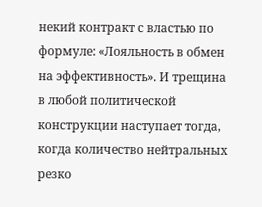некий контракт с властью по формуле: «Лояльность в обмен на эффективность». И трещина в любой политической конструкции наступает тогда, когда количество нейтральных резко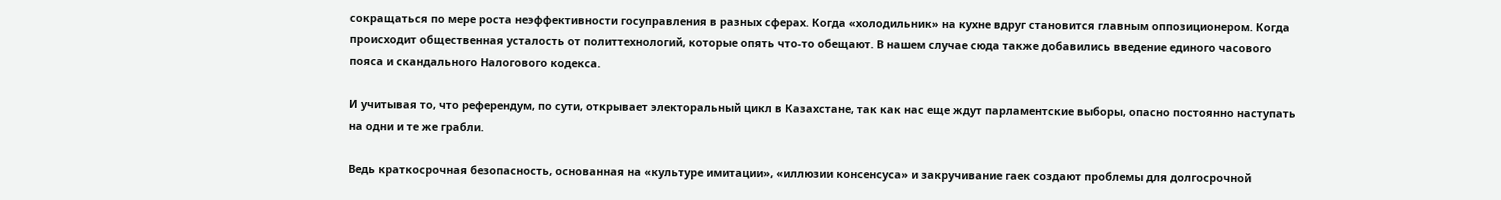сокращаться по мере роста неэффективности госуправления в разных сферах. Когда «холодильник» на кухне вдруг становится главным оппозиционером. Когда происходит общественная усталость от политтехнологий, которые опять что-то обещают. В нашем случае сюда также добавились введение единого часового пояса и скандального Налогового кодекса.

И учитывая то, что референдум, по сути, открывает электоральный цикл в Казахстане, так как нас еще ждут парламентские выборы, опасно постоянно наступать на одни и те же грабли.

Ведь краткосрочная безопасность, основанная на «культуре имитации», «иллюзии консенсуса» и закручивание гаек создают проблемы для долгосрочной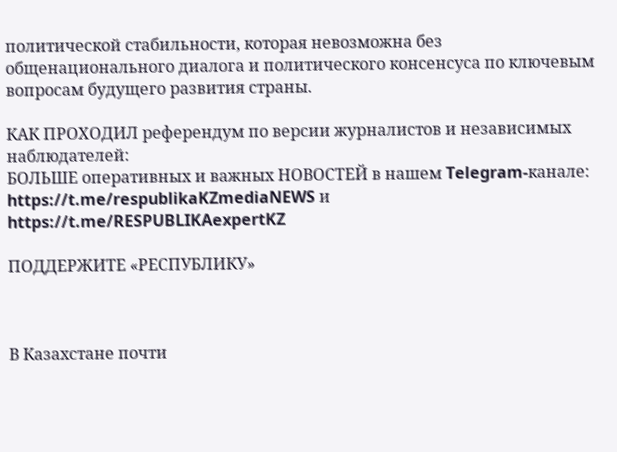политической стабильности, которая невозможна без общенационального диалога и политического консенсуса по ключевым вопросам будущего развития страны.

КАК ПРОХОДИЛ референдум по версии журналистов и независимых наблюдателей:
БОЛЬШЕ оперативных и важных НОВОСТЕЙ в нашем Telegram-канале:
https://t.me/respublikaKZmediaNEWS и https://t.me/RESPUBLIKAexpertKZ

ПОДДЕРЖИТЕ «РЕСПУБЛИКУ»



В Казахстане почти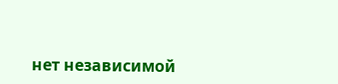нет независимой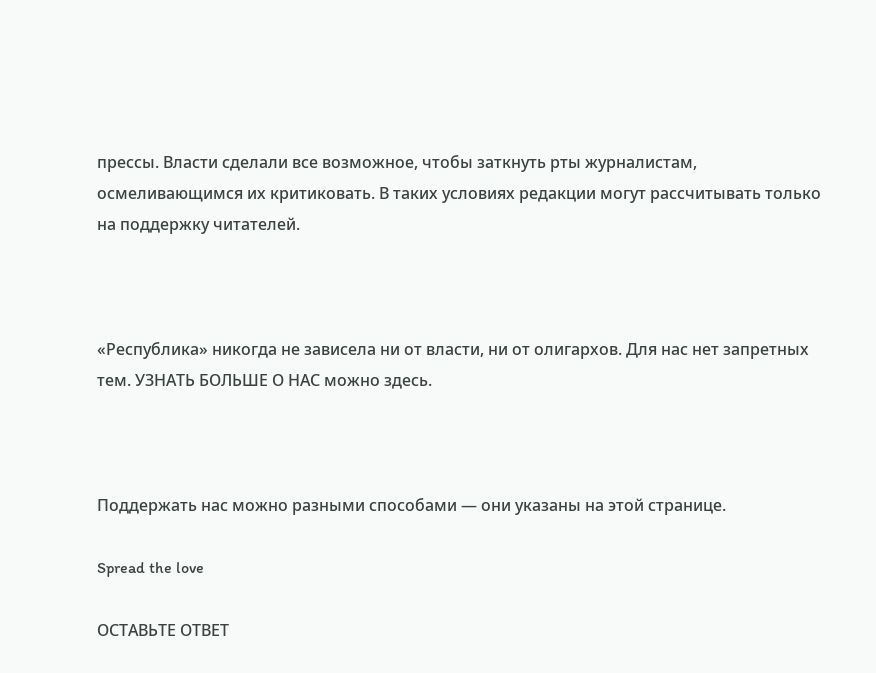прессы. Власти сделали все возможное, чтобы заткнуть рты журналистам, осмеливающимся их критиковать. В таких условиях редакции могут рассчитывать только на поддержку читателей.



«Республика» никогда не зависела ни от власти, ни от олигархов. Для нас нет запретных тем. УЗНАТЬ БОЛЬШЕ О НАС можно здесь.



Поддержать нас можно разными способами — они указаны на этой странице.

Spread the love

ОСТАВЬТЕ ОТВЕТ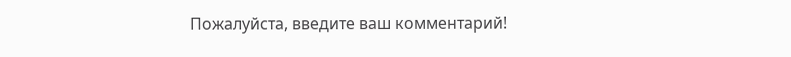Пожалуйста, введите ваш комментарий!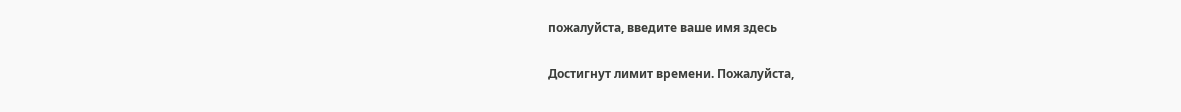пожалуйста, введите ваше имя здесь

Достигнут лимит времени. Пожалуйста,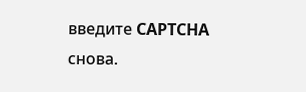введите CAPTCHA снова.